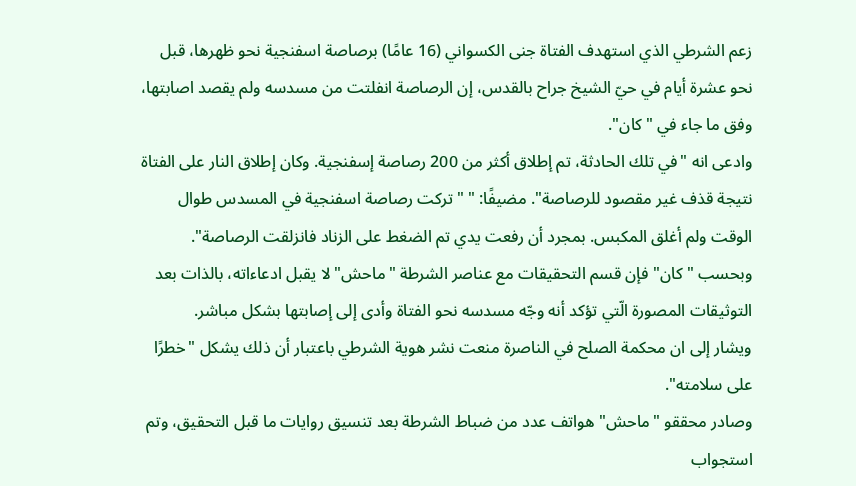زعم الشرطي الذي استهدف الفتاة جنى الكسواني (16 عامًا) برصاصة اسفنجية نحو ظهرها، قبل نحو عشرة أيام في حيّ الشيخ جراح بالقدس، إن الرصاصة انفلتت من مسدسه ولم يقصد اصابتها، وفق ما جاء في "كان".
وادعى انه "في تلك الحادثة، تم إطلاق أكثر من 200 رصاصة إسفنجية. وكان إطلاق النار على الفتاة نتيجة قذف غير مقصود للرصاصة". مضيفًا: " "تركت رصاصة اسفنجية في المسدس طوال الوقت ولم أغلق المكبس. بمجرد أن رفعت يدي تم الضغط على الزناد فانزلقت الرصاصة".
وبحسب "كان" فإن قسم التحقيقات مع عناصر الشرطة "ماحش" لا يقبل ادعاءاته، بالذات بعد التوثيقات المصورة الّتي تؤكد أنه وجّه مسدسه نحو الفتاة وأدى إلى إصابتها بشكل مباشر.
ويشار إلى ان محكمة الصلح في الناصرة منعت نشر هوية الشرطي باعتبار أن ذلك يشكل "خطرًا على سلامته".
وصادر محققو "ماحش" هواتف عدد من ضباط الشرطة بعد تنسيق روايات ما قبل التحقيق، وتم استجواب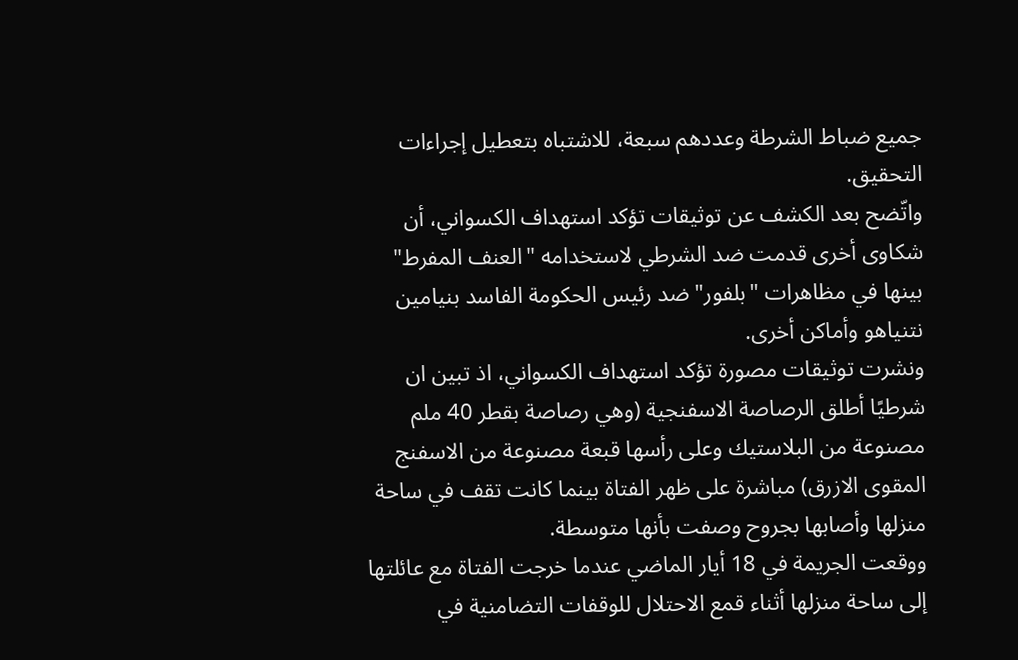جميع ضباط الشرطة وعددهم سبعة، للاشتباه بتعطيل إجراءات التحقيق.
واتّضح بعد الكشف عن توثيقات تؤكد استهداف الكسواني، أن شكاوى أخرى قدمت ضد الشرطي لاستخدامه "العنف المفرط" بينها في مظاهرات "بلفور" ضد رئيس الحكومة الفاسد بنيامين نتنياهو وأماكن أخرى.
ونشرت توثيقات مصورة تؤكد استهداف الكسواني، اذ تبين ان شرطيًا أطلق الرصاصة الاسفنجية (وهي رصاصة بقطر 40 ملم مصنوعة من البلاستيك وعلى رأسها قبعة مصنوعة من الاسفنج المقوى الازرق) مباشرة على ظهر الفتاة بينما كانت تقف في ساحة منزلها وأصابها بجروح وصفت بأنها متوسطة.
ووقعت الجريمة في 18 أيار الماضي عندما خرجت الفتاة مع عائلتها إلى ساحة منزلها أثناء قمع الاحتلال للوقفات التضامنية في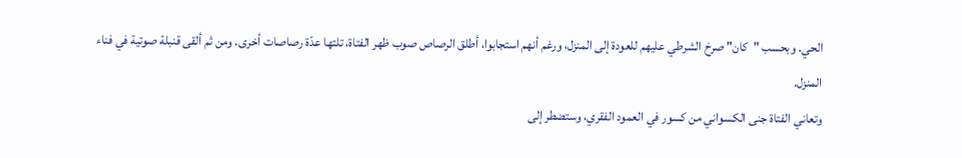الحي. وبحسب "كان" صرخ الشرطي عليهم للعودة إلى المنزل، ورغم أنهم استجابوا، أطلق الرصاص صوب ظهر الفتاة، تلتها عدّة رصاصات أخرى. ومن ثم ألقى قنبلة صوتية في فناء المنزل.
وتعاني الفتاة جنى الكسواني من كسور في العمود الفقري، وستضطر إلى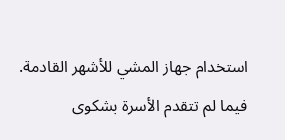استخدام جهاز المشي للأشهر القادمة. فيما لم تتقدم الأسرة بشكوى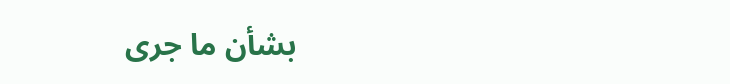بشأن ما جرى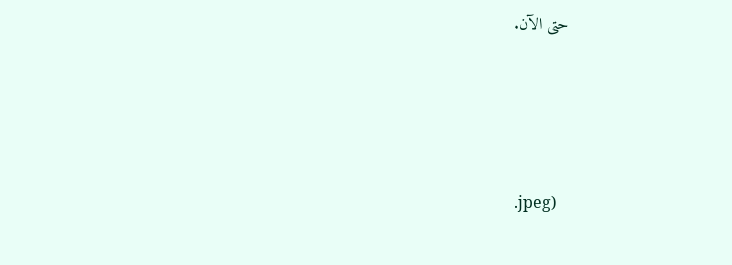حتى الآن.




.jpeg)